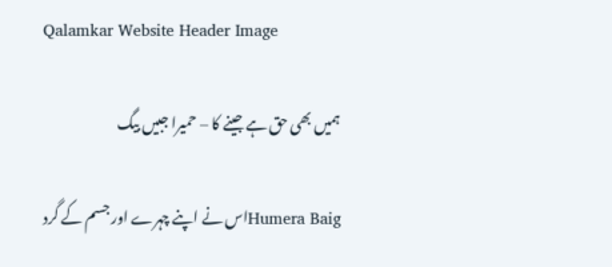Qalamkar Website Header Image

ہمیں بھی حق ہے جینے کا – حمیرا جبیں بیگ

Humera Baigاس نے اپنے چہرے اور جسم کے گرد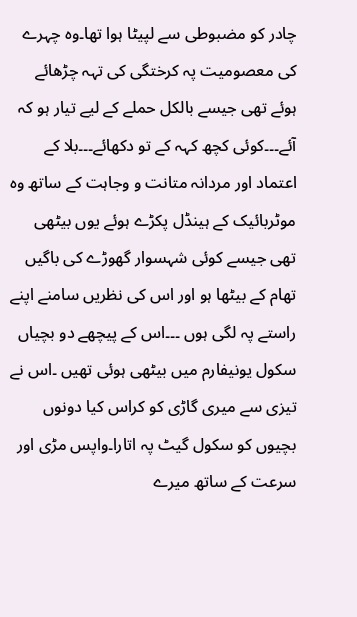چادر کو مضبوطی سے لپیٹا ہوا تھا۔وہ چہرے کی معصومیت پہ کرختگی کی تہہ چڑھائے ہوئے تھی جیسے بالکل حملے کے لیے تیار ہو کہ آئے۔۔۔کوئی کچھ کہہ کے تو دکھائے۔۔۔بلا کے اعتماد اور مردانہ متانت و وجاہت کے ساتھ وہ موٹربائیک کے ہینڈل پکڑے ہوئے یوں بیٹھی تھی جیسے کوئی شہسوار گھوڑے کی باگیں تھام کے بیٹھا ہو اور اس کی نظریں سامنے اپنے راستے پہ لگی ہوں ۔۔۔اس کے پیچھے دو بچیاں سکول یونیفارم میں بیٹھی ہوئی تھیں ۔اس نے تیزی سے میری گاڑی کو کراس کیا دونوں بچیوں کو سکول گیٹ پہ اتارا۔واپس مڑی اور سرعت کے ساتھ میرے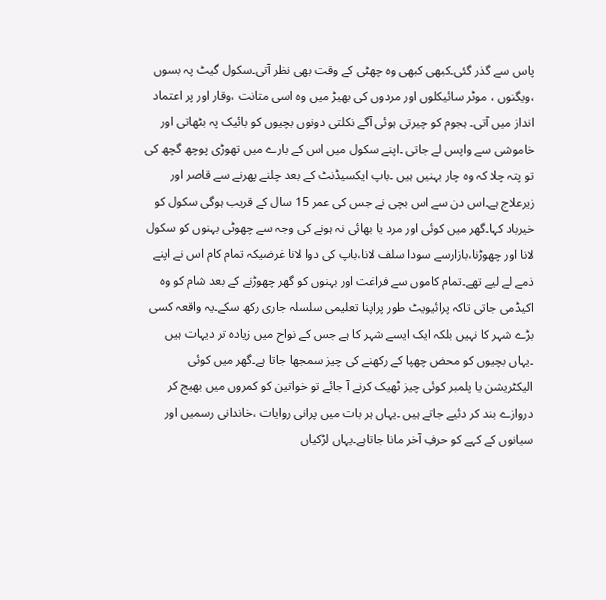پاس سے گذر گئی۔کبھی کبھی وہ چھٹی کے وقت بھی نظر آتی۔سکول گیٹ پہ بسوں ،ویگنوں ، موٹر سائیکلوں اور مردوں کی بھیڑ میں وہ اسی متانت ،وقار اور پر اعتماد انداز میں آتی۔ ہجوم کو چیرتی ہوئی آگے نکلتی دونوں بچیوں کو بائیک پہ بٹھاتی اور خاموشی سے واپس لے جاتی ۔اپنے سکول میں اس کے بارے میں تھوڑی پوچھ گچھ کی تو پتہ چلا کہ وہ چار بہنیں ہیں ۔باپ ایکسیڈنٹ کے بعد چلنے پھرنے سے قاصر اور زیرعلاج ہے۔اس دن سے اس بچی نے جس کی عمر 15 سال کے قریب ہوگی سکول کو خیرباد کہا۔گھر میں کوئی اور مرد یا بھائی نہ ہونے کی وجہ سے چھوٹی بہنوں کو سکول لانا اور چھوڑنا،بازارسے سودا سلف لانا،باپ کی دوا لانا غرضیکہ تمام کام اس نے اپنے ذمے لے لیے تھے۔تمام کاموں سے فراغت اور بہنوں کو گھر چھوڑنے کے بعد شام کو وہ اکیڈمی جاتی تاکہ پرائیویٹ طور پراپنا تعلیمی سلسلہ جاری رکھ سکے۔یہ واقعہ کسی بڑے شہر کا نہیں بلکہ ایک ایسے شہر کا ہے جس کے نواح میں زیادہ تر دیہات ہیں ۔یہاں بچیوں کو محض چھپا کے رکھنے کی چیز سمجھا جاتا ہے۔گھر میں کوئی الیکٹریشن یا پلمبر کوئی چیز ٹھیک کرنے آ جائے تو خواتین کو کمروں میں بھیج کر دروازے بند کر دئیے جاتے ہیں ۔یہاں ہر بات میں پرانی روایات ،خاندانی رسمیں اور سیانوں کے کہے کو حرفِ آخر مانا جاتاہے۔یہاں لڑکیاں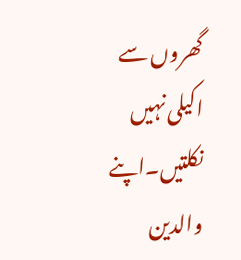گھروں سے اکیلی نہیں نکلتیں۔اپنے والدین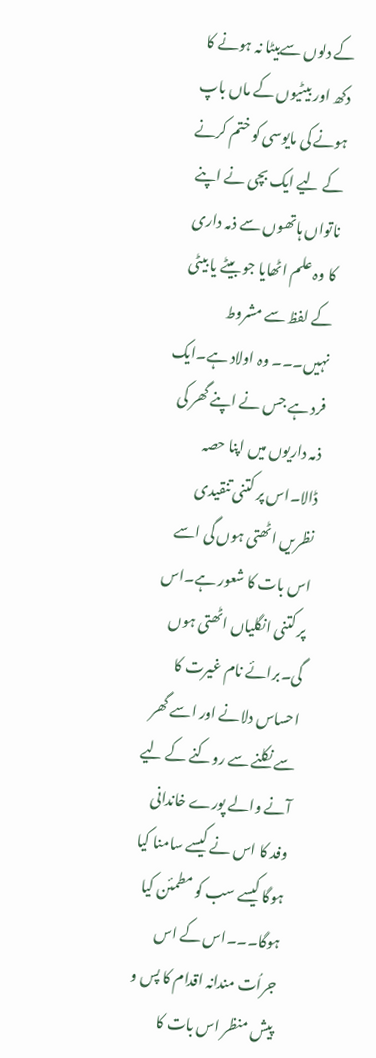کے دلوں سےبیٹا نہ ہونے کا دکھ اور بیٹیوں کے ماں باپ ہونے کی مایوسی کو ختم کرنے کے لیے ایک بچی نے اپنے ناتواں ہاتھوں سے ذمہ داری کا وہ علم اٹھایا جو بیٹے یا بیٹی کے لفظ سے مشروط نہیں۔۔۔ وہ اولاد ہے۔ایک فرد ہے جس نے اپنے گھر کی ذمہ داریوں میں اپنا حصہ ڈالا۔اس پر کتنی تنقیدی نظریں اٹھتی ہوں گی اسے اس بات کا شعور ہے۔اس پر کتنی انگلیاں اٹھتی ہوں گی۔برائے نام غیرت کا احساس دلانے اور اسے گھر سے نکلنے سے روکنے کے لیے آنے والے پورے خاندانی وفد کا اس نے کیسے سامنا کیا ہوگا کیسے سب کو مطمئن کیا ہوگا۔۔۔اس کے اس جراُت مندانہ اقدام کا پس و پیش منظر اس بات کا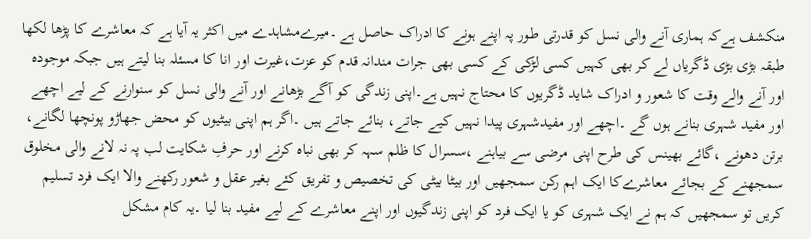منکشف ہےکہ ہماری آنے والی نسل کو قدرتی طور پہ اپنے ہونے کا ادراک حاصل ہے ۔میرےمشاہدے میں اکثر یہ آیا ہے کہ معاشرے کا پڑھا لکھا طبقہ بڑی بڑی ڈگریاں لے کر بھی کہیں کسی لڑکی کے کسی بھی جرات مندانہ قدم کو عزت،غیرت اور انا کا مسئلہ بنا لیتے ہیں جبکہ موجودہ اور آنے والے وقت کا شعور و ادراک شاید ڈگریوں کا محتاج نہیں ہے۔اپنی زندگی کو آگے بڑھانے اور آنے والی نسل کو سنوارنے کے لیے اچھے اور مفید شہری بنانے ہوں گے ۔اچھے اور مفیدشہری پیدا نہیں کیے جاتے، بنائے جاتے ہیں ۔اگر ہم اپنی بیٹیوں کو محض جھاڑو پونچھا لگانے، برتن دھونے ،گائے بھینس کی طرح اپنی مرضی سے بیاہنے ،سسرال کا ظلم سہہ کر بھی نباہ کرنے اور حرفِ شکایت لب پہ نہ لانے والی مخلوق سمجھنے کے بجائے معاشرےکا ایک اہم رکن سمجھیں اور بیٹا بیٹی کی تخصیص و تفریق کئے بغیر عقل و شعور رکھنے والا ایک فرد تسلیم کریں تو سمجھیں کہ ہم نے ایک شہری کو یا ایک فرد کو اپنی زندگیوں اور اپنے معاشرے کے لیے مفید بنا لیا ۔یہ کام مشکل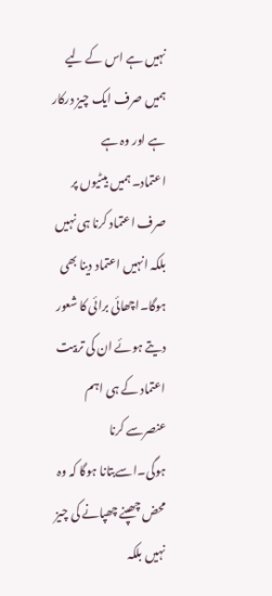نہیں ہے اس کے لیے ہمیں صرف ایک چیز درکار ہے اور وہ ہے اعتماد۔ہمیں بیٹیوں پر صرف اعتماد کرنا ہی نہیں بلکہ انہیں اعتماد دینا بھی ہوگا۔اچھائی برائی کا شعور دیتے ہوئے ان کی تربیت اعتماد کے ہی اہم عنصرسے کرنا ہوگی۔اسےبتانا ہوگا کہ وہ محض چھپنے چھپانے کی چیز نہیں بلکہ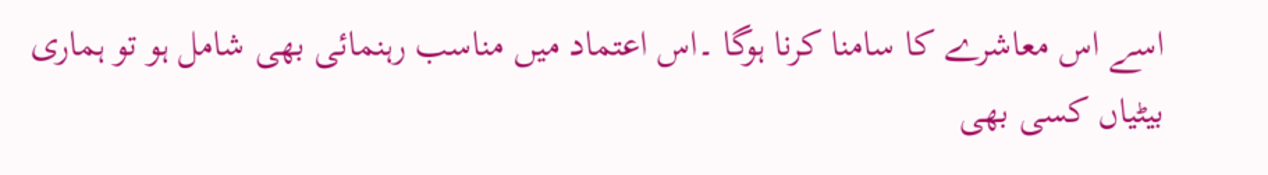اسے اس معاشرے کا سامنا کرنا ہوگا ۔اس اعتماد میں مناسب رہنمائی بھی شامل ہو تو ہماری بیٹیاں کسی بھی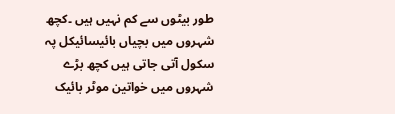طور بیٹوں سے کم نہیں ہیں ۔کچھ شہروں میں بچیاں بائیسائیکل پہ سکول آتی جاتی ہیں کچھ بڑے شہروں میں خواتین موٹر بائیک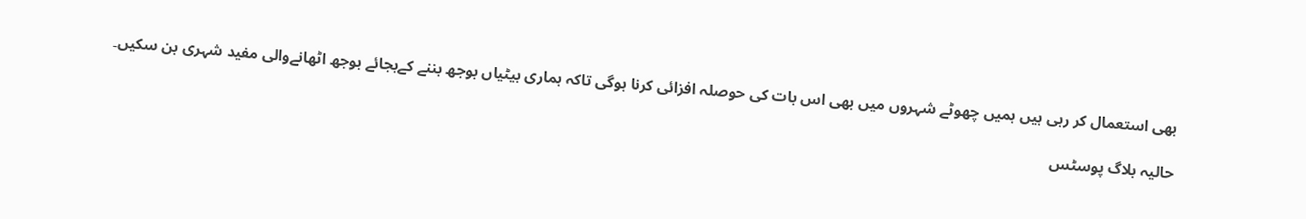بھی استعمال کر رہی ہیں ہمیں چھوٹے شہروں میں بھی اس بات کی حوصلہ افزائی کرنا ہوگی تاکہ ہماری بیٹیاں بوجھ بننے کےبجائے بوجھ اٹھانےوالی مفید شہری بن سکیں۔

حالیہ بلاگ پوسٹس